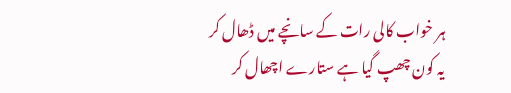ہر خواب کالی رات کے سانچے میں ڈھال کر
یہ کون چھپ گیا ہے ستارے اچھال کر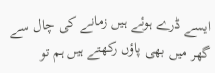ایسے ڈرے ہوئے ہیں زمانے کی چال سے
گھر میں بھی پاؤں رکھتے ہیں ہم تو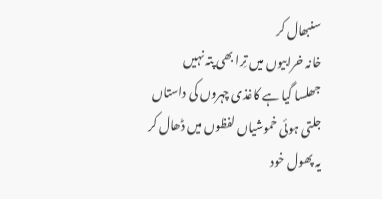سنبھال کر
خانہ خرابیوں میں تِرا بھی پتہ نہیں
جھلسا گیا ہے کاغذی چہروں کی داستاں
جلتی ہوئی خموشیاں لفظوں میں ڈھال کر
یہ پھول خود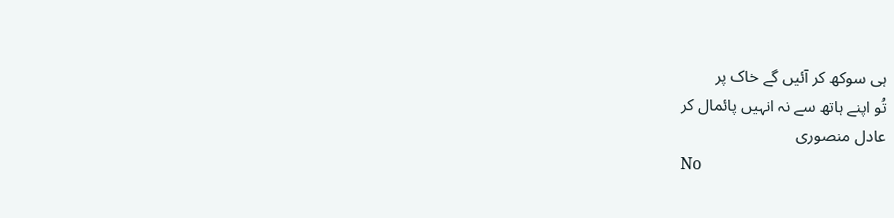ہی سوکھ کر آئیں گے خاک پر
تُو اپنے ہاتھ سے نہ انہیں پائمال کر
عادل منصوری
No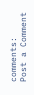comments:
Post a Comment